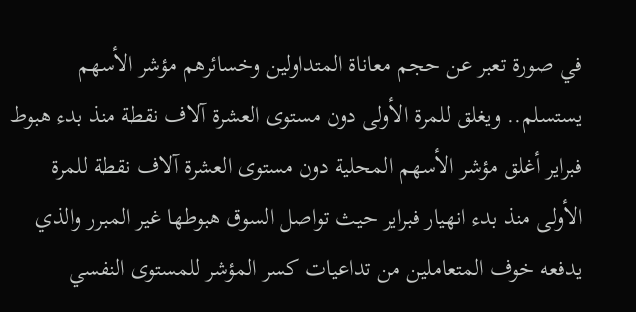في صورة تعبر عن حجم معاناة المتداولين وخسائرهم مؤشر الأسهم يستسلم.. ويغلق للمرة الأولى دون مستوى العشرة آلاف نقطة منذ بدء هبوط فبراير أغلق مؤشر الأسهم المحلية دون مستوى العشرة آلاف نقطة للمرة الأولى منذ بدء انهيار فبراير حيث تواصل السوق هبوطها غير المبرر والذي يدفعه خوف المتعاملين من تداعيات كسر المؤشر للمستوى النفسي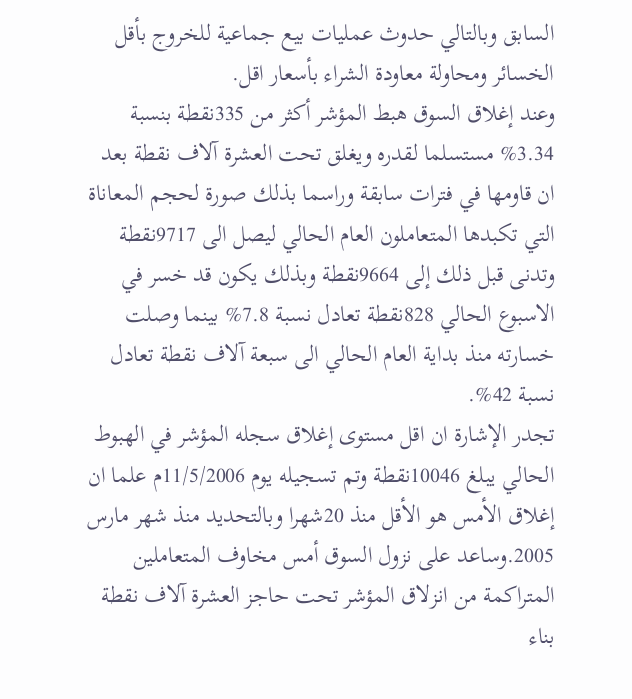السابق وبالتالي حدوث عمليات بيع جماعية للخروج بأقل الخسائر ومحاولة معاودة الشراء بأسعار اقل.
وعند إغلاق السوق هبط المؤشر أكثر من 335نقطة بنسبة 3.34% مستسلما لقدره ويغلق تحت العشرة آلاف نقطة بعد ان قاومها في فترات سابقة وراسما بذلك صورة لحجم المعاناة التي تكبدها المتعاملون العام الحالي ليصل الى 9717نقطة وتدنى قبل ذلك إلى 9664نقطة وبذلك يكون قد خسر في الاسبوع الحالي 828نقطة تعادل نسبة 7.8% بينما وصلت خسارته منذ بداية العام الحالي الى سبعة آلاف نقطة تعادل نسبة 42%.
تجدر الإشارة ان اقل مستوى إغلاق سجله المؤشر في الهبوط الحالي يبلغ 10046نقطة وتم تسجيله يوم 11/5/2006م علما ان إغلاق الأمس هو الأقل منذ 20شهرا وبالتحديد منذ شهر مارس
2005.وساعد على نزول السوق أمس مخاوف المتعاملين المتراكمة من انزلاق المؤشر تحت حاجز العشرة آلاف نقطة بناء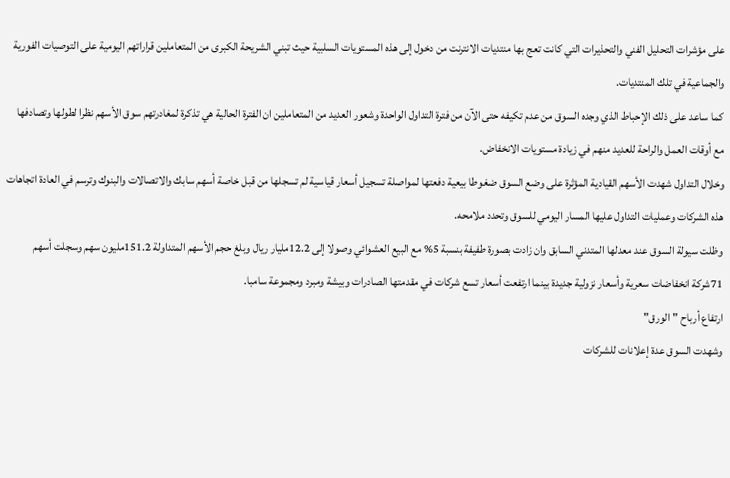على مؤشرات التحليل الفني والتحذيرات التي كانت تعج بها منتديات الانترنت من دخول إلى هذه المستويات السلبية حيث تبني الشريحة الكبرى من المتعاملين قراراتهم اليومية على التوصيات الفورية والجماعية في تلك المنتديات.
كما ساعد على ذلك الإحباط الذي وجده السوق من عدم تكيفه حتى الآن من فترة التداول الواحدة وشعور العديد من المتعاملين ان الفترة الحالية هي تذكرة لمغادرتهم سوق الأسهم نظرا لطولها وتصادفها مع أوقات العمل والراحة للعديد منهم في زيادة مستويات الانخفاض.
وخلال التداول شهدت الأسهم القيادية المؤثرة على وضع السوق ضغوطا بيعية دفعتها لمواصلة تسجيل أسعار قياسية لم تسجلها من قبل خاصة أسهم سابك والاتصالات والبنوك وترسم في العادة اتجاهات هذه الشركات وعمليات التداول عليها المسار اليومي للسوق وتحدد ملامحه.
وظلت سيولة السوق عند معدلها المتدني السابق وان زادت بصورة طفيفة بنسبة 5% مع البيع العشوائي وصولا إلى 12.2مليار ريال وبلغ حجم الأسهم المتداولة 151.2مليون سهم وسجلت أسهم 71شركة انخفاضات سعرية وأسعار نزولية جديدة بينما ارتفعت أسعار تسع شركات في مقدمتها الصادرات وبيشة ومبرد ومجموعة سامبا.
ارتفاع أرباح "الورق"
وشهدت السوق عدة إعلانات للشركات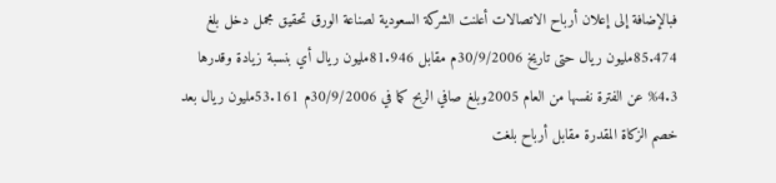فبالإضافة إلى إعلان أرباح الاتصالات أعلنت الشركة السعودية لصناعة الورق تحقيق مجمل دخل بلغ 85.474مليون ريال حتى تاريخ 30/9/2006م مقابل 81.946مليون ريال أي بنسبة زيادة وقدرها 4.3% عن الفترة نفسها من العام 2005وبلغ صافي الربح كما في 30/9/2006م 53.161مليون ريال بعد خصم الزكاة المقدرة مقابل أرباح بلغت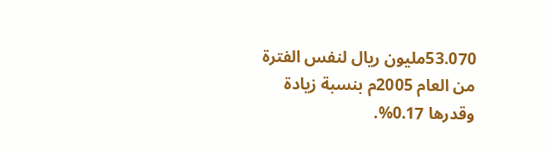53.070مليون ريال لنفس الفترة من العام 2005م بنسبة زيادة وقدرها 0.17%.